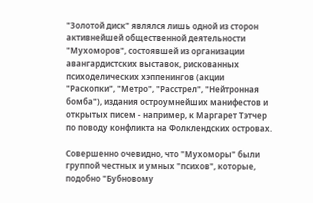"Золотой диск" являлся лишь одной из сторон активнейшей общественной деятельности "Мухоморов", состоявшей из организации авангардистских выставок, рискованных психоделических хэппенингов (акции "Раскопки", "Метро", "Расстрел", "Нейтронная бомба"), издания остроумнейших манифестов и открытых писем - например, к Маргарет Тэтчер по поводу конфликта на Фолклендских островах.

Совершенно очевидно, что "Мухоморы" были группой честных и умных "психов", которые, подобно "Бубновому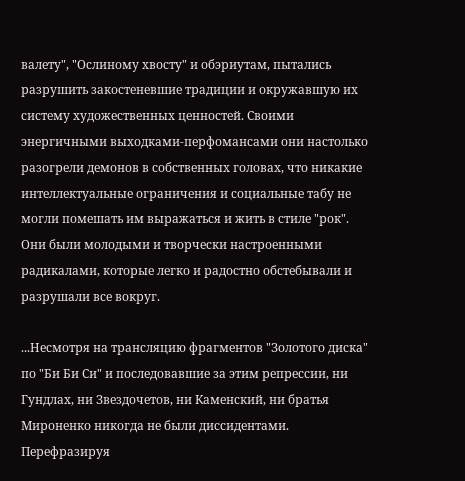валету", "Ослиному хвосту" и обэриутам, пытались разрушить закостеневшие традиции и окружавшую их систему художественных ценностей. Своими энергичными выходками-перфомансами они настолько разогрели демонов в собственных головах, что никакие интеллектуальные ограничения и социальные табу не могли помешать им выражаться и жить в стиле "рок". Они были молодыми и творчески настроенными радикалами, которые легко и радостно обстебывали и разрушали все вокруг.

...Несмотря на трансляцию фрагментов "Золотого диска" по "Би Би Си" и последовавшие за этим репрессии, ни Гундлах, ни Звездочетов, ни Каменский, ни братья Мироненко никогда не были диссидентами. Перефразируя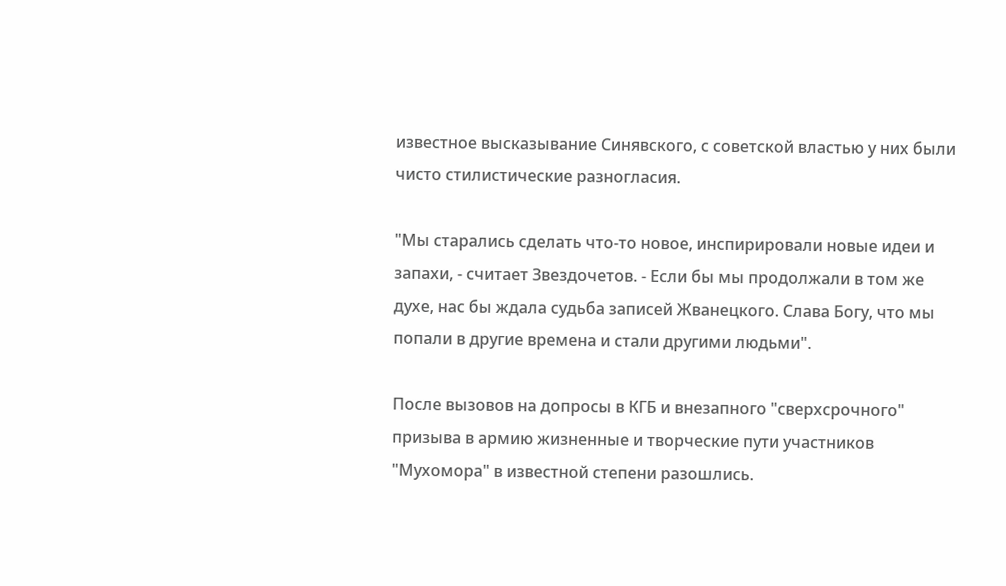известное высказывание Синявского, с советской властью у них были чисто стилистические разногласия.

"Мы старались сделать что-то новое, инспирировали новые идеи и запахи, - считает Звездочетов. - Если бы мы продолжали в том же духе, нас бы ждала судьба записей Жванецкого. Слава Богу, что мы попали в другие времена и стали другими людьми".

После вызовов на допросы в КГБ и внезапного "сверхсрочного" призыва в армию жизненные и творческие пути участников "Мухомора" в известной степени разошлись.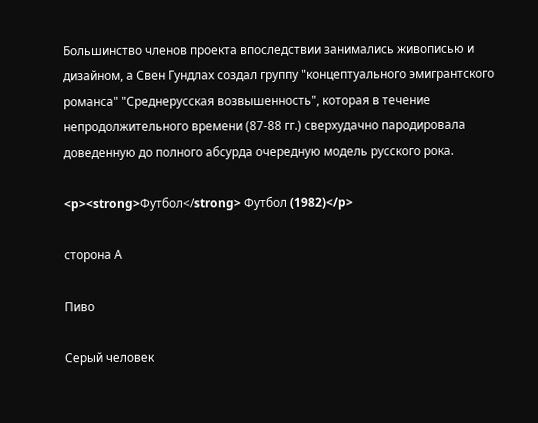Большинство членов проекта впоследствии занимались живописью и дизайном, а Свен Гундлах создал группу "концептуального эмигрантского романса" "Среднерусская возвышенность", которая в течение непродолжительного времени (87-88 гг.) сверхудачно пародировала доведенную до полного абсурда очередную модель русского рока.

<p><strong>Футбол</strong> Футбол (1982)</p>

сторона А

Пиво

Серый человек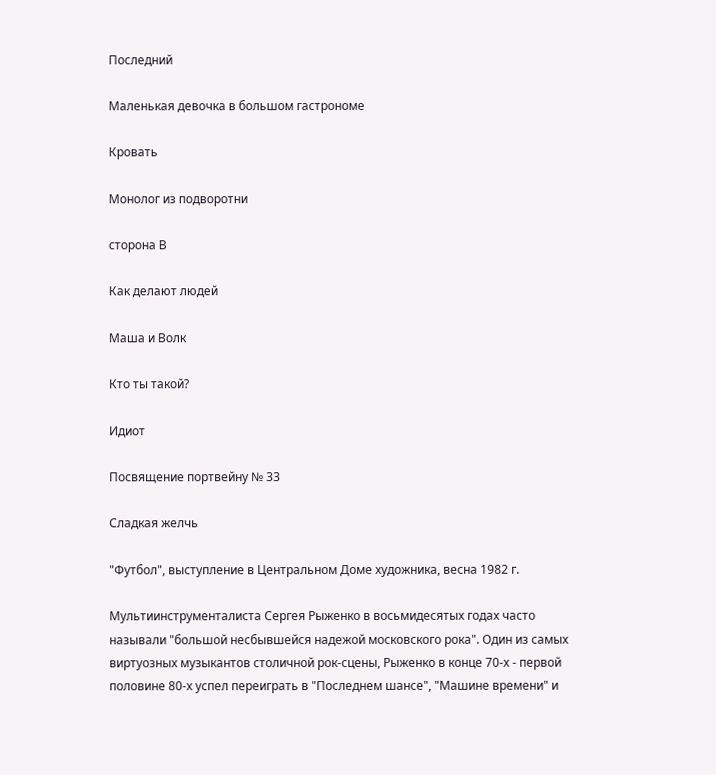Последний

Маленькая девочка в большом гастрономе

Кровать

Монолог из подворотни

сторона В

Как делают людей

Маша и Волк

Кто ты такой?

Идиот

Посвящение портвейну № 33

Сладкая желчь

"Футбол", выступление в Центральном Доме художника, весна 1982 г.

Мультиинструменталиста Сергея Рыженко в восьмидесятых годах часто называли "большой несбывшейся надежой московского рока". Один из самых виртуозных музыкантов столичной рок-сцены, Рыженко в конце 70-х - первой половине 80-х успел переиграть в "Последнем шансе", "Машине времени" и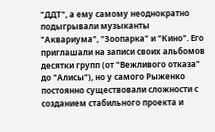"ДДТ", а ему самому неоднократно подыгрывали музыканты "Аквариума", "Зоопарка" и "Кино". Его приглашали на записи своих альбомов десятки групп (от "Вежливого отказа" до "Алисы"), но у самого Рыженко постоянно существовали сложности с созданием стабильного проекта и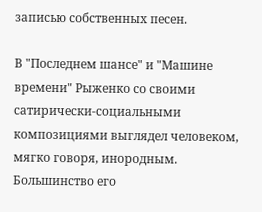записью собственных песен.

В "Последнем шансе" и "Машине времени" Рыженко со своими сатирически-социальными композициями выглядел человеком, мягко говоря, инородным. Большинство его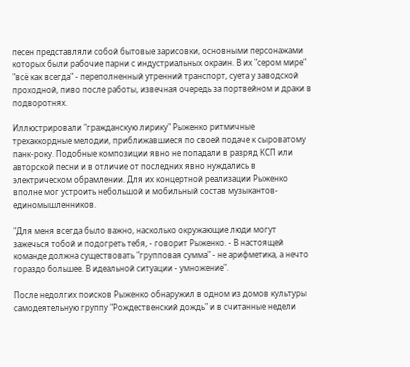песен представляли собой бытовые зарисовки, основными персонажами которых были рабочие парни с индустриальных окраин. В их "сером мире" "всё как всегда" - переполненный утренний транспорт, суета у заводской проходной, пиво после работы, извечная очередь за портвейном и драки в подворотнях.

Иллюстрировали "гражданскую лирику" Рыженко ритмичные трехаккордные мелодии, приближавшиеся по своей подаче к сыроватому панк-року. Подобные композиции явно не попадали в разряд КСП или авторской песни и в отличие от последних явно нуждались в электрическом обрамлении. Для их концертной реализации Рыженко вполне мог устроить небольшой и мобильный состав музыкантов-единомышленников.

"Для меня всегда было важно, насколько окружающие люди могут зажечься тобой и подогреть тебя, - говорит Рыженко. - В настоящей команде должна существовать "групповая сумма" - не арифметика, а нечто гораздо большее. В идеальной ситуации - умножение".

После недолгих поисков Рыженко обнаружил в одном из домов культуры самодеятельную группу "Рождественский дождь" и в считанные недели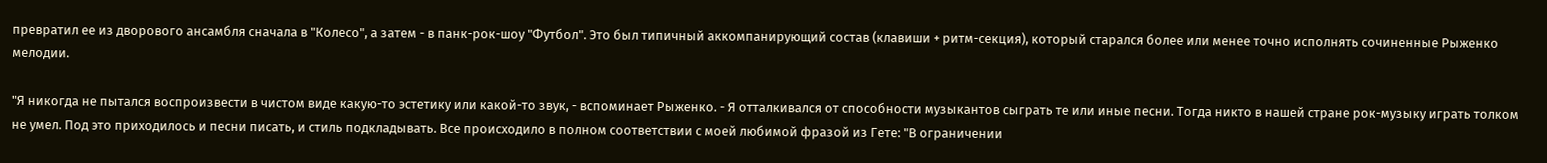превратил ее из дворового ансамбля сначала в "Колесо", а затем - в панк-рок-шоу "Футбол". Это был типичный аккомпанирующий состав (клавиши + ритм-секция), который старался более или менее точно исполнять сочиненные Рыженко мелодии.

"Я никогда не пытался воспроизвести в чистом виде какую-то эстетику или какой-то звук, - вспоминает Рыженко. - Я отталкивался от способности музыкантов сыграть те или иные песни. Тогда никто в нашей стране рок-музыку играть толком не умел. Под это приходилось и песни писать, и стиль подкладывать. Все происходило в полном соответствии с моей любимой фразой из Гете: "В ограничении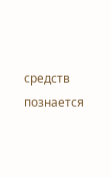средств познается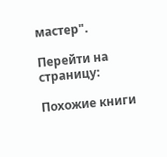мастер".

Перейти на страницу:

Похожие книги